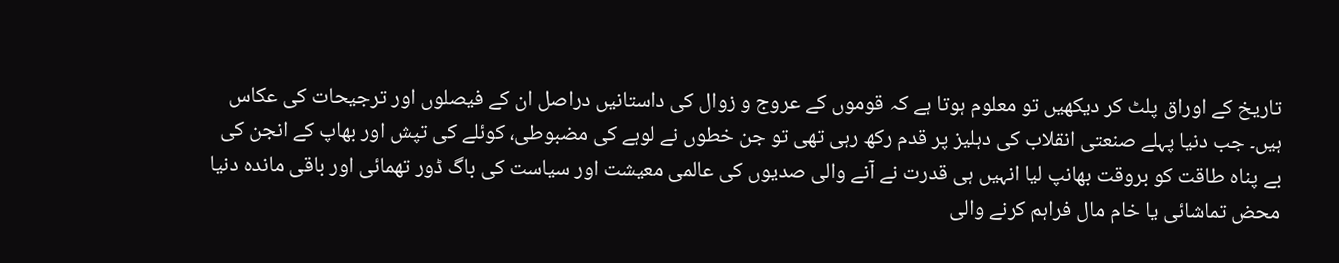تاریخ کے اوراق پلٹ کر دیکھیں تو معلوم ہوتا ہے کہ قوموں کے عروج و زوال کی داستانیں دراصل ان کے فیصلوں اور ترجیحات کی عکاس ہیں۔ جب دنیا پہلے صنعتی انقلاب کی دہلیز پر قدم رکھ رہی تھی تو جن خطوں نے لوہے کی مضبوطی، کوئلے کی تپش اور بھاپ کے انجن کی بے پناہ طاقت کو بروقت بھانپ لیا انہیں ہی قدرت نے آنے والی صدیوں کی عالمی معیشت اور سیاست کی باگ ڈور تھمائی اور باقی ماندہ دنیا محض تماشائی یا خام مال فراہم کرنے والی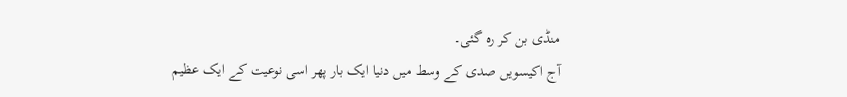منڈی بن کر رہ گئی۔
آج اکیسویں صدی کے وسط میں دنیا ایک بار پھر اسی نوعیت کے ایک عظیم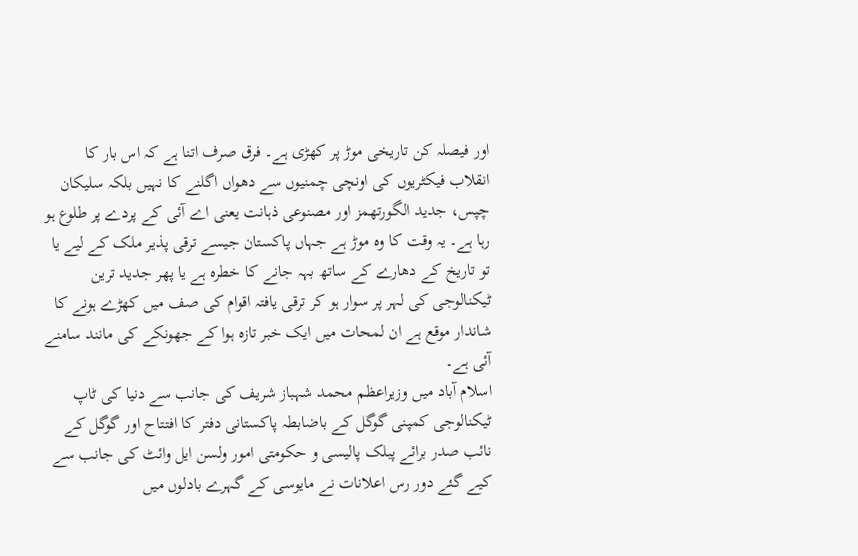اور فیصلہ کن تاریخی موڑ پر کھڑی ہے۔ فرق صرف اتنا ہے کہ اس بار کا انقلاب فیکٹریوں کی اونچی چمنیوں سے دھواں اگلنے کا نہیں بلکہ سلیکان چپس، جدید الگورتھمز اور مصنوعی ذہانت یعنی اے آئی کے پردے پر طلوع ہو رہا ہے۔ یہ وقت کا وہ موڑ ہے جہاں پاکستان جیسے ترقی پذیر ملک کے لیے یا تو تاریخ کے دھارے کے ساتھ بہہ جانے کا خطرہ ہے یا پھر جدید ترین ٹیکنالوجی کی لہر پر سوار ہو کر ترقی یافتہ اقوام کی صف میں کھڑے ہونے کا شاندار موقع ہے ان لمحات میں ایک خبر تازہ ہوا کے جھونکے کی مانند سامنے آئی ہے۔
اسلام آباد میں وزیراعظم محمد شہباز شریف کی جانب سے دنیا کی ٹاپ ٹیکنالوجی کمپنی گوگل کے باضابطہ پاکستانی دفتر کا افتتاح اور گوگل کے نائب صدر برائے پبلک پالیسی و حکومتی امور ولسن ایل وائٹ کی جانب سے کیے گئے دور رس اعلانات نے مایوسی کے گہرے بادلوں میں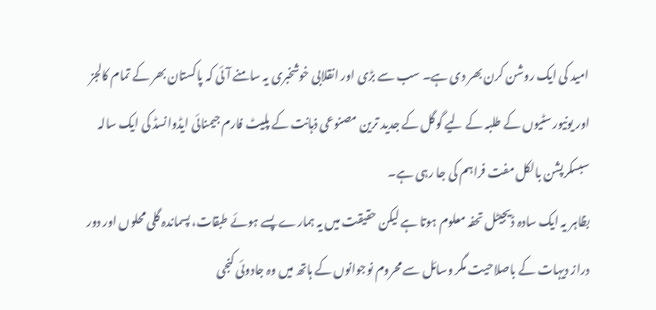امید کی ایک روشن کرن بھر دی ہے۔ سب سے بڑی اور انقلابی خوشخبری یہ سامنے آئی کہ پاکستان بھر کے تمام کالجز اور یونیورسٹیوں کے طلبہ کے لیے گوگل کے جدید ترین مصنوعی ذہانت کے پلیٹ فارم جیمنائی ایڈوانسڈ کی ایک سالہ سبسکرپشن بالکل مفت فراہم کی جا رہی ہے۔
بظاہر یہ ایک سادہ ڈیجیٹل تحفہ معلوم ہوتا ہے لیکن حقیقت میں یہ ہمارے پسے ہوئے طبقات، پسماندہ گلی محلوں اور دور دراز دیہات کے باصلاحیت مگر وسائل سے محروم نوجوانوں کے ہاتھ میں وہ جادوئی کنجی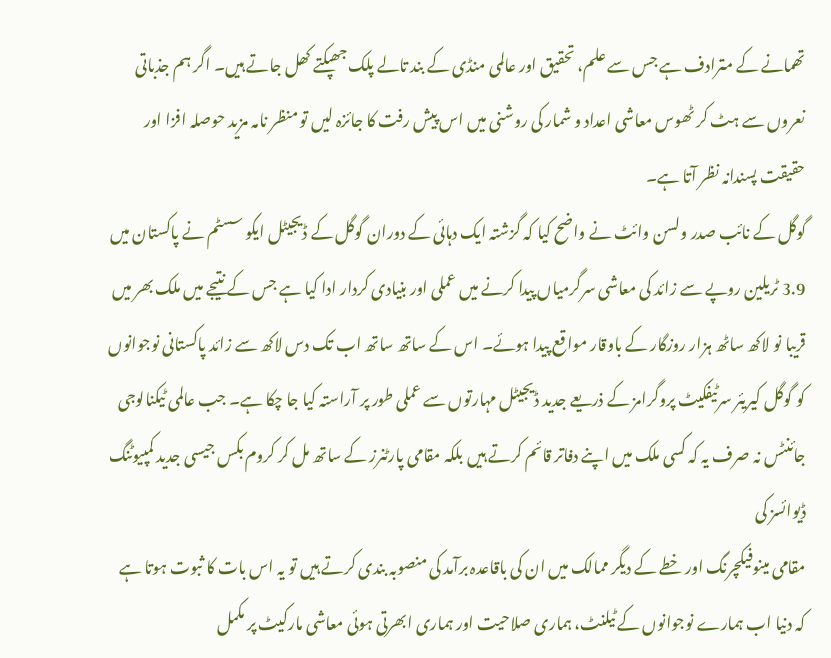تھمانے کے مترادف ہے جس سے علم، تحقیق اور عالمی منڈی کے بند تالے پلک جھپکتے کھل جاتے ہیں۔ اگر ہم جذباتی نعروں سے ہٹ کر ٹھوس معاشی اعداد و شمار کی روشنی میں اس پیش رفت کا جائزہ لیں تو منظر نامہ مزید حوصلہ افزا اور حقیقت پسندانہ نظر آتا ہے۔
گوگل کے نائب صدر ولسن وائٹ نے واضح کیا کہ گزشتہ ایک دہائی کے دوران گوگل کے ڈیجیٹل ایکو سسٹم نے پاکستان میں 3.9 ٹریلین روپے سے زائد کی معاشی سرگرمیاں پیدا کرنے میں عملی اور بنیادی کردار ادا کیا ہے جس کے نتیجے میں ملک بھر میں قریبا نو لاکھ ساٹھ ہزار روزگار کے باوقار مواقع پیدا ہوئے۔ اس کے ساتھ ساتھ اب تک دس لاکھ سے زائد پاکستانی نوجوانوں کو گوگل کیریئر سرٹیفکیٹ پروگرامز کے ذریعے جدید ڈیجیٹل مہارتوں سے عملی طور پر آراستہ کیا جا چکا ہے۔ جب عالمی ٹیکنالوجی جائنٹس نہ صرف یہ کہ کسی ملک میں اپنے دفاتر قائم کرتے ہیں بلکہ مقامی پارٹنرز کے ساتھ مل کر کروم بکس جیسی جدید کمپیوٹنگ ڈیوائسز کی
مقامی مینوفیکچرنگ اور خطے کے دیگر ممالک میں ان کی باقاعدہ برآمد کی منصوبہ بندی کرتے ہیں تو یہ اس بات کا ثبوت ہوتا ہے کہ دنیا اب ہمارے نوجوانوں کے ٹیلنٹ، ہماری صلاحیت اور ہماری ابھرتی ہوئی معاشی مارکیٹ پر مکمل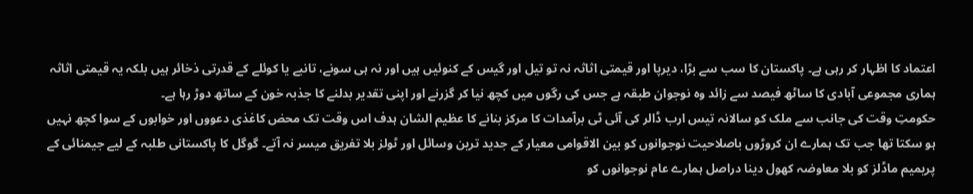اعتماد کا اظہار کر رہی ہے۔ پاکستان کا سب سے بڑا، دیرپا اور قیمتی اثاثہ نہ تو تیل اور گیس کے کنوئیں ہیں اور نہ ہی سونے، تانبے یا کوئلے کے قدرتی ذخائر ہیں بلکہ یہ قیمتی اثاثہ ہماری مجموعی آبادی کا ساٹھ فیصد سے زائد وہ نوجوان طبقہ ہے جس کی رگوں میں کچھ نیا کر گزرنے اور اپنی تقدیر بدلنے کا جذبہ خون کے ساتھ دوڑ رہا ہے۔
حکومتِ وقت کی جانب سے ملک کو سالانہ تیس ارب ڈالر کی آئی ٹی برآمدات کا مرکز بنانے کا عظیم الشان ہدف اس وقت تک محض کاغذی دعووں اور خوابوں کے سوا کچھ نہیں ہو سکتا تھا جب تک ہمارے ان کروڑوں باصلاحیت نوجوانوں کو بین الاقوامی معیار کے جدید ترین وسائل اور ٹولز بلا تفریق میسر نہ آتے۔ گوگل کا پاکستانی طلبہ کے لیے جیمنائی کے پریمیم ماڈلز کو بلا معاوضہ کھول دینا دراصل ہمارے عام نوجوانوں کو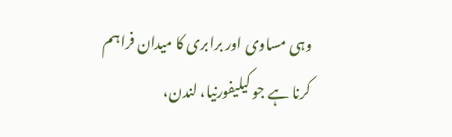وہی مساوی اور برابری کا میدان فراہم کرنا ہے جو کیلیفورنیا، لندن،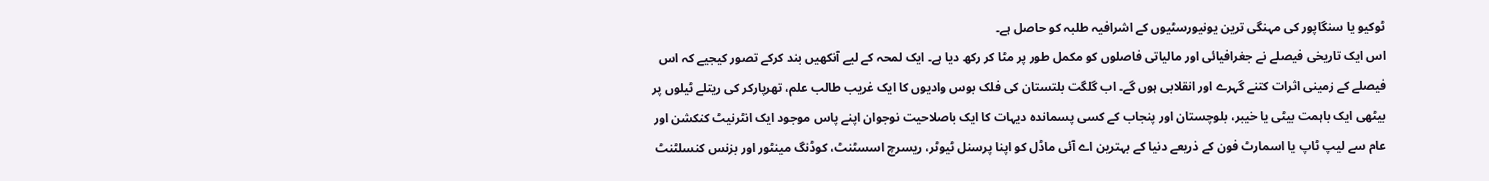ٹوکیو یا سنگاپور کی مہنگی ترین یونیورسٹیوں کے اشرافیہ طلبہ کو حاصل ہے۔
اس ایک تاریخی فیصلے نے جغرافیائی اور مالیاتی فاصلوں کو مکمل طور پر مٹا کر رکھ دیا ہے۔ ایک لمحہ کے لیے آنکھیں بند کرکے تصور کیجیے کہ اس فیصلے کے زمینی اثرات کتنے گہرے اور انقلابی ہوں گے۔ اب گلگت بلتستان کی فلک بوس وادیوں کا ایک غریب طالب علم، تھرپارکر کی ریتلے ٹیلوں پر بیٹھی ایک باہمت بیٹی یا خیبر، بلوچستان اور پنجاب کے کسی پسماندہ دیہات کا ایک باصلاحیت نوجوان اپنے پاس موجود ایک انٹرنیٹ کنکشن اور عام سے لیپ ٹاپ یا اسمارٹ فون کے ذریعے دنیا کے بہترین اے آئی ماڈل کو اپنا پرسنل ٹیوٹر، ریسرچ اسسٹنٹ، کوڈنگ مینٹور اور بزنس کنسلٹنٹ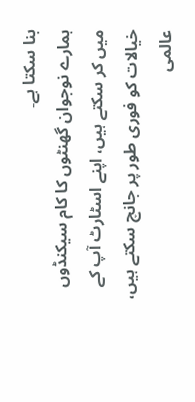بنا سکتا ہے۔
ہمارے نوجوان گھنٹوں کا کام سیکنڈوں میں کر سکتے ہیں، اپنے اسٹارٹ آپ کے خیالات کو فوری طور پر جانچ سکتے ہیں، عالمی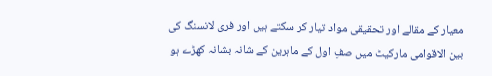معیار کے مقالے اور تحقیقی مواد تیار کر سکتے ہیں اور فری لانسنگ کی بین الاقوامی مارکیٹ میں صفِ اول کے ماہرین کے شانہ بشانہ کھڑے ہو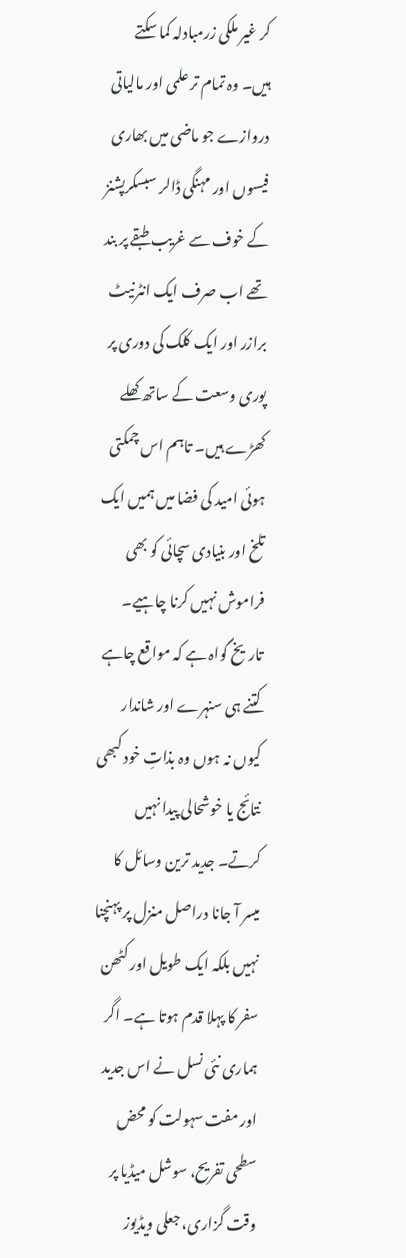کر غیر ملکی زرمبادلہ کما سکتے ہیں۔ وہ تمام تر علمی اور مالیاتی دروازے جو ماضی میں بھاری فیسوں اور مہنگی ڈالر سبسکرپشنز کے خوف سے غریب طبقے پر بند تھے اب صرف ایک انٹرنیٹ برازر اور ایک کلک کی دوری پر پوری وسعت کے ساتھ کھلے کھڑے ہیں۔ تاہم اس چمکتی ہوئی امید کی فضا میں ہمیں ایک تلخ اور بنیادی سچائی کو بھی فراموش نہیں کرنا چاہیے۔
تاریخ گواہ ہے کہ مواقع چاہے کتنے ہی سنہرے اور شاندار کیوں نہ ہوں وہ بذاتِ خود کبھی نتائج یا خوشحالی پیدا نہیں کرتے۔ جدید ترین وسائل کا میسر آ جانا دراصل منزل پر پہنچنا نہیں بلکہ ایک طویل اور کٹھن سفر کا پہلا قدم ہوتا ہے۔ اگر ہماری نئی نسل نے اس جدید اور مفت سہولت کو محض سطحی تفریح، سوشل میڈیا پر وقت گزاری، جعلی ویڈیوز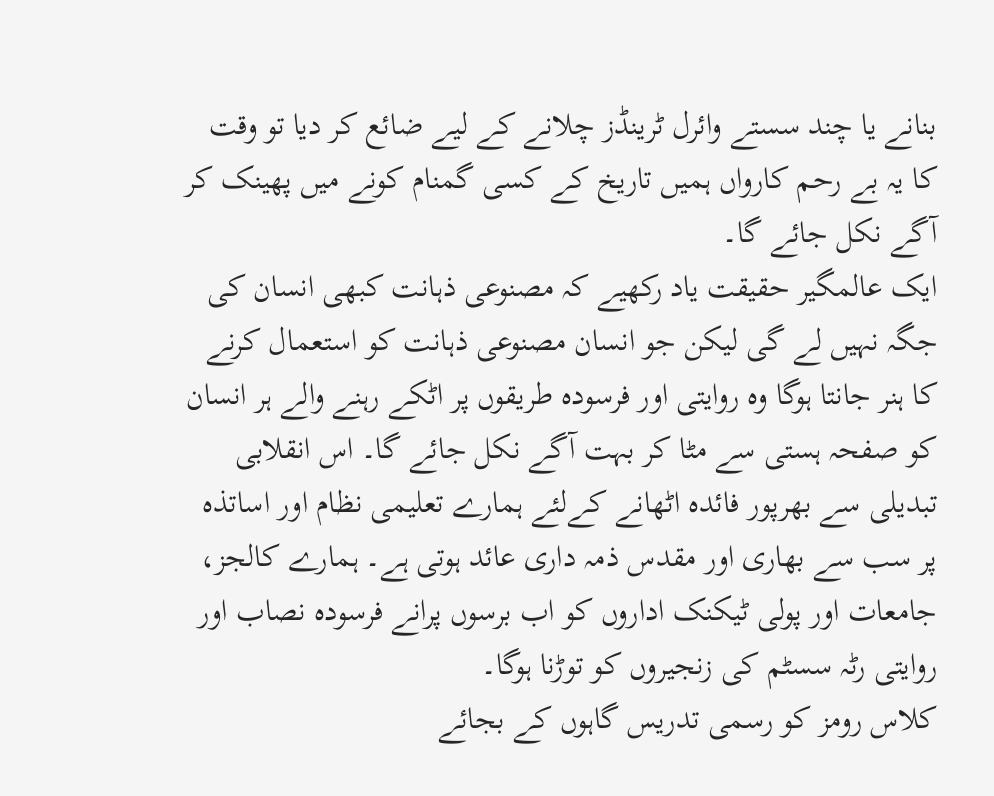بنانے یا چند سستے وائرل ٹرینڈز چلانے کے لیے ضائع کر دیا تو وقت کا یہ بے رحم کارواں ہمیں تاریخ کے کسی گمنام کونے میں پھینک کر آگے نکل جائے گا۔
ایک عالمگیر حقیقت یاد رکھیے کہ مصنوعی ذہانت کبھی انسان کی جگہ نہیں لے گی لیکن جو انسان مصنوعی ذہانت کو استعمال کرنے کا ہنر جانتا ہوگا وہ روایتی اور فرسودہ طریقوں پر اٹکے رہنے والے ہر انسان کو صفحہ ہستی سے مٹا کر بہت آگے نکل جائے گا۔ اس انقلابی تبدیلی سے بھرپور فائدہ اٹھانے کےلئے ہمارے تعلیمی نظام اور اساتذہ پر سب سے بھاری اور مقدس ذمہ داری عائد ہوتی ہے۔ ہمارے کالجز، جامعات اور پولی ٹیکنک اداروں کو اب برسوں پرانے فرسودہ نصاب اور روایتی رٹہ سسٹم کی زنجیروں کو توڑنا ہوگا۔
کلاس رومز کو رسمی تدریس گاہوں کے بجائے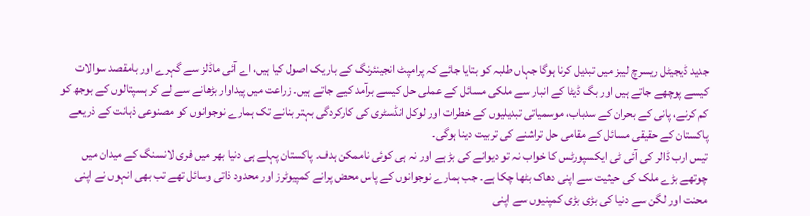جدید ڈیجیٹل ریسرچ لیبز میں تبدیل کرنا ہوگا جہاں طلبہ کو بتایا جائے کہ پرامپٹ انجینئرنگ کے باریک اصول کیا ہیں، اے آئی ماڈلز سے گہرے اور بامقصد سوالات کیسے پوچھے جاتے ہیں اور بگ ڈیٹا کے انبار سے ملکی مسائل کے عملی حل کیسے برآمد کیے جاتے ہیں۔ زراعت میں پیداوار بڑھانے سے لے کر ہسپتالوں کے بوجھ کو کم کرنے، پانی کے بحران کے سدباب، موسمیاتی تبدیلیوں کے خطرات اور لوکل انڈسٹری کی کارکردگی بہتر بنانے تک ہمارے نوجوانوں کو مصنوعی ذہانت کے ذریعے پاکستان کے حقیقی مسائل کے مقامی حل تراشنے کی تربیت دینا ہوگی۔
تیس ارب ڈالر کی آئی ٹی ایکسپورٹس کا خواب نہ تو دیوانے کی بڑ ہے اور نہ ہی کوئی ناممکن ہدف۔ پاکستان پہلے ہی دنیا بھر میں فری لانسنگ کے میدان میں چوتھے بڑے ملک کی حیثیت سے اپنی دھاک بٹھا چکا ہے۔ جب ہمارے نوجوانوں کے پاس محض پرانے کمپیوٹرز اور محدود ذاتی وسائل تھے تب بھی انہوں نے اپنی محنت اور لگن سے دنیا کی بڑی بڑی کمپنیوں سے اپنی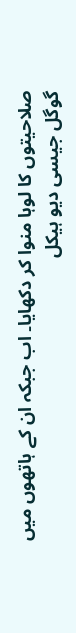صلاحیتوں کا لوہا منوا کر دکھایا۔ اب جبکہ ان کے ہاتھوں میں گوگل جیسی دیو ہیکل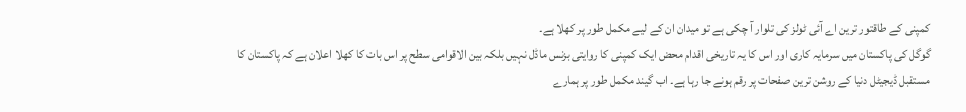کمپنی کے طاقتور ترین اے آئی ٹولز کی تلوار آ چکی ہے تو میدان ان کے لیے مکمل طور پر کھلا ہے۔
گوگل کی پاکستان میں سرمایہ کاری اور اس کا یہ تاریخی اقدام محض ایک کمپنی کا روایتی بزنس ماڈل نہیں بلکہ بین الاقوامی سطح پر اس بات کا کھلا اعلان ہے کہ پاکستان کا مستقبل ڈیجیٹل دنیا کے روشن ترین صفحات پر رقم ہونے جا رہا ہے۔ اب گیند مکمل طور پر ہمارے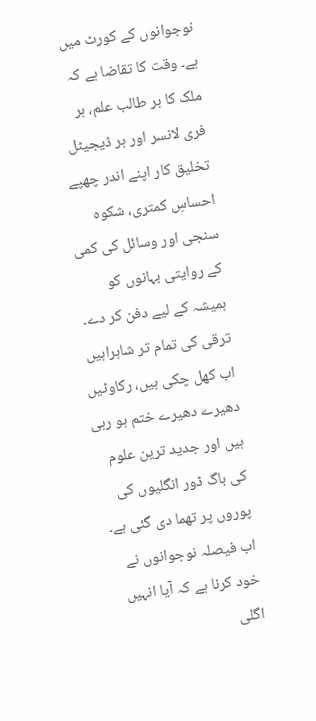نوجوانوں کے کورٹ میں ہے۔ وقت کا تقاضا ہے کہ ملک کا ہر طالب علم، ہر فری لانسر اور ہر ڈیجیٹل تخلیق کار اپنے اندر چھپے احساسِ کمتری، شکوہ سنجی اور وسائل کی کمی کے روایتی بہانوں کو ہمیشہ کے لیے دفن کر دے۔
ترقی کی تمام تر شاہراہیں اب کھل چکی ہیں، رکاوٹیں دھیرے دھیرے ختم ہو رہی ہیں اور جدید ترین علوم کی باگ ڈور انگلیوں کی پوروں پر تھما دی گئی ہے۔ اب فیصلہ نوجوانوں نے خود کرنا ہے کہ آیا انہیں اگلی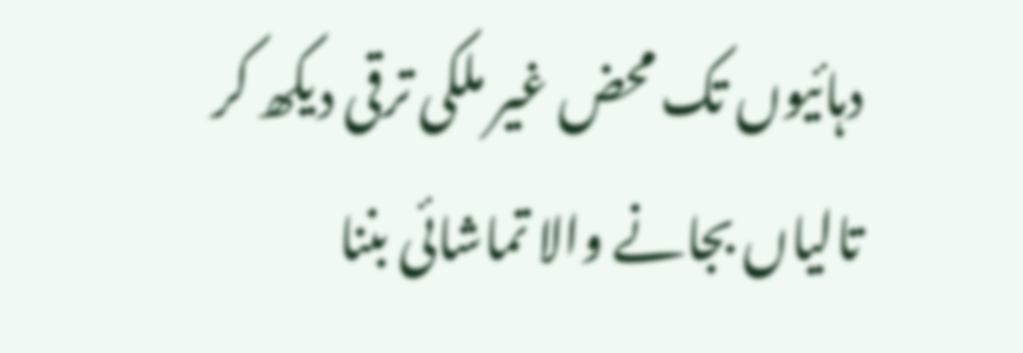دہائیوں تک محض غیر ملکی ترقی دیکھ کر تالیاں بجانے والا تماشائی بننا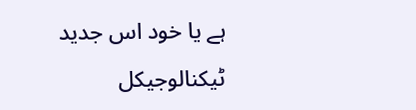ہے یا خود اس جدید ٹیکنالوجیکل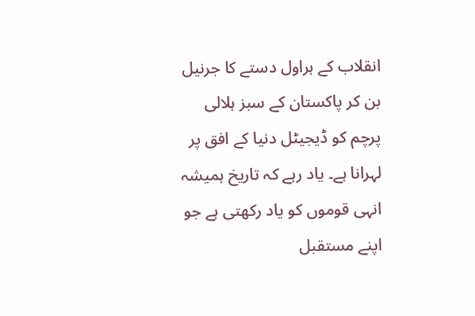انقلاب کے ہراول دستے کا جرنیل بن کر پاکستان کے سبز ہلالی پرچم کو ڈیجیٹل دنیا کے افق پر لہرانا ہے۔ یاد رہے کہ تاریخ ہمیشہ انہی قوموں کو یاد رکھتی ہے جو اپنے مستقبل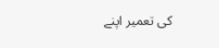کی تعمیر اپنے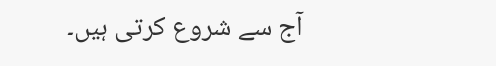آج سے شروع کرتی ہیں۔